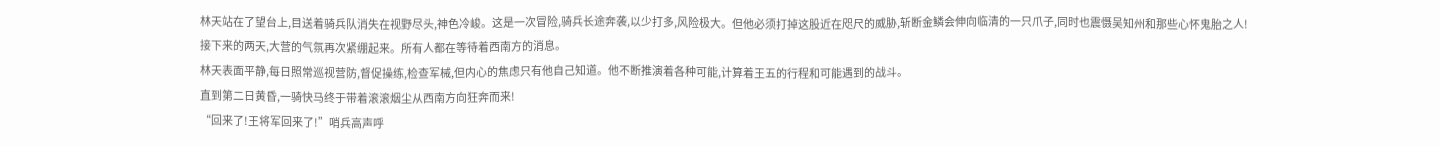林天站在了望台上,目送着骑兵队消失在视野尽头,神色冷峻。这是一次冒险,骑兵长途奔袭,以少打多,风险极大。但他必须打掉这股近在咫尺的威胁,斩断金鳞会伸向临清的一只爪子,同时也震慑吴知州和那些心怀鬼胎之人!
接下来的两天,大营的气氛再次紧绷起来。所有人都在等待着西南方的消息。
林天表面平静,每日照常巡视营防,督促操练,检查军械,但内心的焦虑只有他自己知道。他不断推演着各种可能,计算着王五的行程和可能遇到的战斗。
直到第二日黄昏,一骑快马终于带着滚滚烟尘从西南方向狂奔而来!
“回来了!王将军回来了!”哨兵高声呼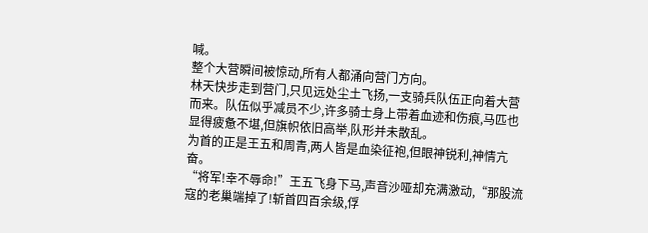喊。
整个大营瞬间被惊动,所有人都涌向营门方向。
林天快步走到营门,只见远处尘土飞扬,一支骑兵队伍正向着大营而来。队伍似乎减员不少,许多骑士身上带着血迹和伤痕,马匹也显得疲惫不堪,但旗帜依旧高举,队形并未散乱。
为首的正是王五和周青,两人皆是血染征袍,但眼神锐利,神情亢奋。
“将军!幸不辱命!”王五飞身下马,声音沙哑却充满激动,“那股流寇的老巢端掉了!斩首四百余级,俘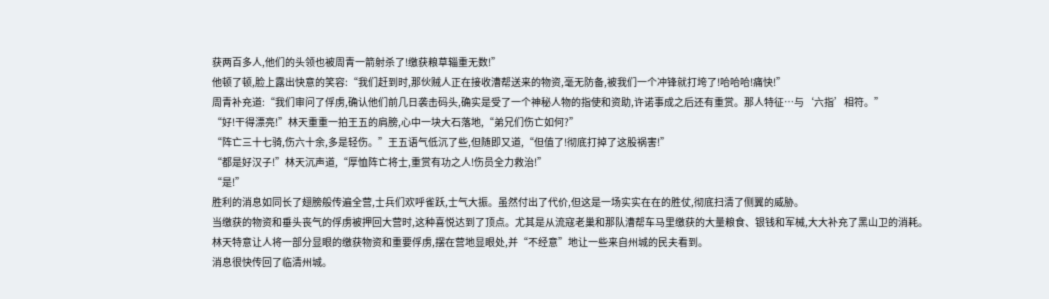获两百多人,他们的头领也被周青一箭射杀了!缴获粮草辎重无数!”
他顿了顿,脸上露出快意的笑容:“我们赶到时,那伙贼人正在接收漕帮送来的物资,毫无防备,被我们一个冲锋就打垮了!哈哈哈!痛快!”
周青补充道:“我们审问了俘虏,确认他们前几日袭击码头,确实是受了一个神秘人物的指使和资助,许诺事成之后还有重赏。那人特征…与‘六指’相符。”
“好!干得漂亮!”林天重重一拍王五的肩膀,心中一块大石落地,“弟兄们伤亡如何?”
“阵亡三十七骑,伤六十余,多是轻伤。”王五语气低沉了些,但随即又道,“但值了!彻底打掉了这股祸害!”
“都是好汉子!”林天沉声道,“厚恤阵亡将士,重赏有功之人!伤员全力救治!”
“是!”
胜利的消息如同长了翅膀般传遍全营,士兵们欢呼雀跃,士气大振。虽然付出了代价,但这是一场实实在在的胜仗,彻底扫清了侧翼的威胁。
当缴获的物资和垂头丧气的俘虏被押回大营时,这种喜悦达到了顶点。尤其是从流寇老巢和那队漕帮车马里缴获的大量粮食、银钱和军械,大大补充了黑山卫的消耗。
林天特意让人将一部分显眼的缴获物资和重要俘虏,摆在营地显眼处,并“不经意”地让一些来自州城的民夫看到。
消息很快传回了临清州城。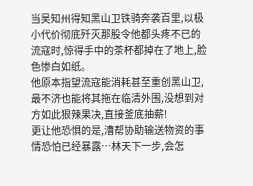当吴知州得知黑山卫铁骑奔袭百里,以极小代价彻底歼灭那股令他都头疼不已的流寇时,惊得手中的茶杯都掉在了地上,脸色惨白如纸。
他原本指望流寇能消耗甚至重创黑山卫,最不济也能将其拖在临清外围,没想到对方如此狠辣果决,直接釜底抽薪!
更让他恐惧的是,漕帮协助输送物资的事情恐怕已经暴露…林天下一步,会怎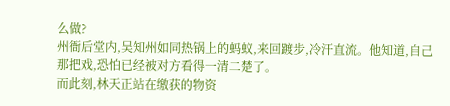么做?
州衙后堂内,吴知州如同热锅上的蚂蚁,来回踱步,冷汗直流。他知道,自己那把戏,恐怕已经被对方看得一清二楚了。
而此刻,林天正站在缴获的物资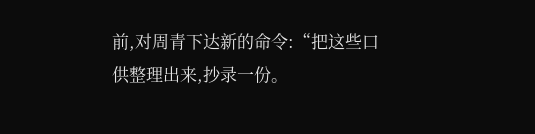前,对周青下达新的命令:“把这些口供整理出来,抄录一份。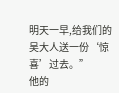明天一早,给我们的吴大人送一份‘惊喜’过去。”
他的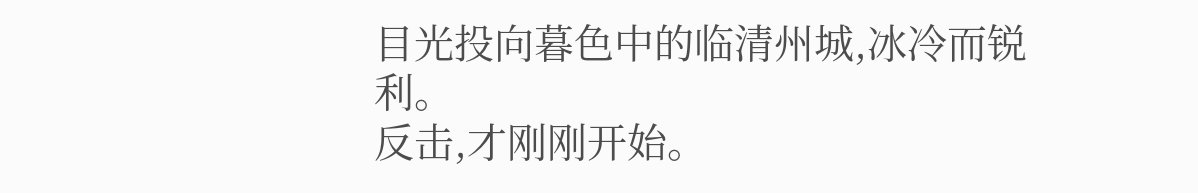目光投向暮色中的临清州城,冰冷而锐利。
反击,才刚刚开始。